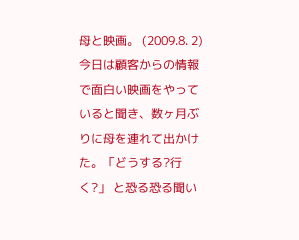母と映画。 (2009.8. 2)
今日は顧客からの情報で面白い映画をやっていると聞き、数ヶ月ぶりに母を連れて出かけた。「どうする?行く?」 と恐る恐る聞い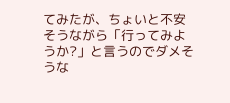てみたが、ちょいと不安そうながら「行ってみようか?」と言うのでダメそうな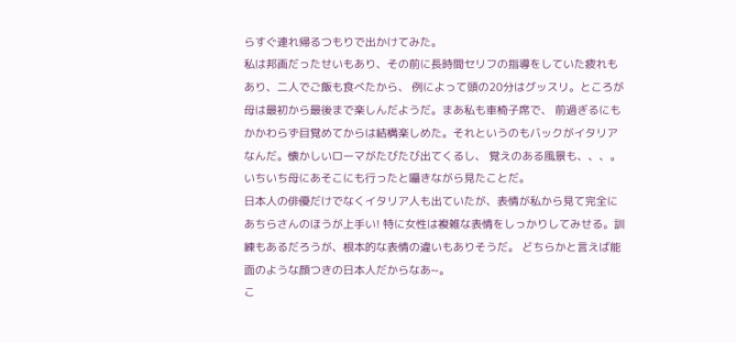らすぐ連れ帰るつもりで出かけてみた。
私は邦画だったせいもあり、その前に長時間セリフの指導をしていた疲れもあり、二人でご飯も食べたから、 例によって頭の20分はグッスリ。ところが母は最初から最後まで楽しんだようだ。まあ私も車椅子席で、 前過ぎるにもかかわらず目覚めてからは結構楽しめた。それというのもバックがイタリアなんだ。懐かしいローマがたびたび出てくるし、 覚えのある風景も、、、。いちいち母にあそこにも行ったと囁きながら見たことだ。
日本人の俳優だけでなくイタリア人も出ていたが、表情が私から見て完全にあちらさんのほうが上手い! 特に女性は複雑な表情をしっかりしてみせる。訓練もあるだろうが、根本的な表情の違いもありそうだ。 どちらかと言えば能面のような顔つきの日本人だからなあ~。
こ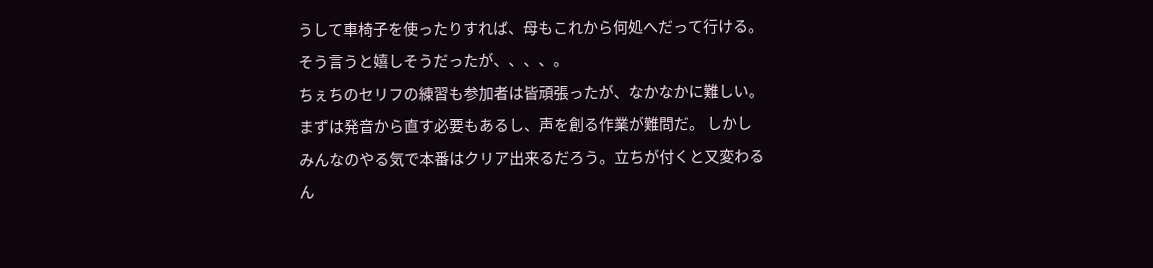うして車椅子を使ったりすれば、母もこれから何処へだって行ける。そう言うと嬉しそうだったが、、、、。
ちぇちのセリフの練習も参加者は皆頑張ったが、なかなかに難しい。まずは発音から直す必要もあるし、声を創る作業が難問だ。 しかしみんなのやる気で本番はクリア出来るだろう。立ちが付くと又変わるん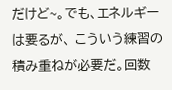だけど~。でも、エネルギーは要るが、 こういう練習の積み重ねが必要だ。回数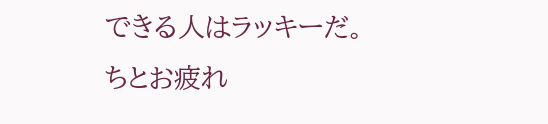できる人はラッキーだ。
ちとお疲れ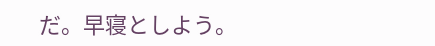だ。早寝としよう。